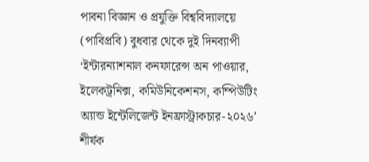পাবনা বিজ্ঞান ও প্রযুক্তি বিশ্ববিদ্যালয়ে (পাবিপ্রবি) বুধবার থেকে দুই দিনব্যাপী ‘ইন্টারন্যাশনাল কনফারেন্স অন পাওয়ার, ইলেকট্রনিক্স, কমিউনিকেশনস, কম্পিউটিং অ্যান্ড ইন্টেলিজেন্ট ইনফ্রাস্ট্রাকচার-২০২৬’ শীর্ষক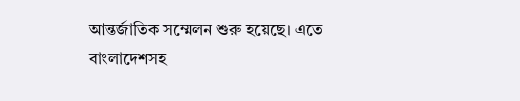আন্তর্জাতিক সম্মেলন শুরু হয়েছে। এতে বাংলাদেশসহ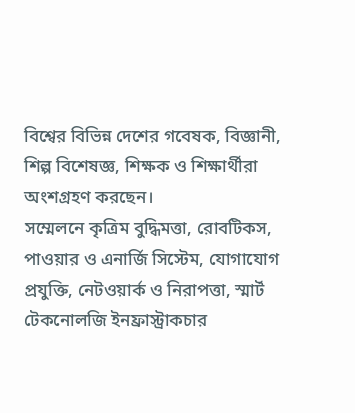বিশ্বের বিভিন্ন দেশের গবেষক, বিজ্ঞানী, শিল্প বিশেষজ্ঞ, শিক্ষক ও শিক্ষার্থীরা অংশগ্রহণ করছেন।
সম্মেলনে কৃত্রিম বুদ্ধিমত্তা, রোবটিকস, পাওয়ার ও এনার্জি সিস্টেম, যোগাযোগ প্রযুক্তি, নেটওয়ার্ক ও নিরাপত্তা, স্মার্ট টেকনোলজি ইনফ্রাস্ট্রাকচার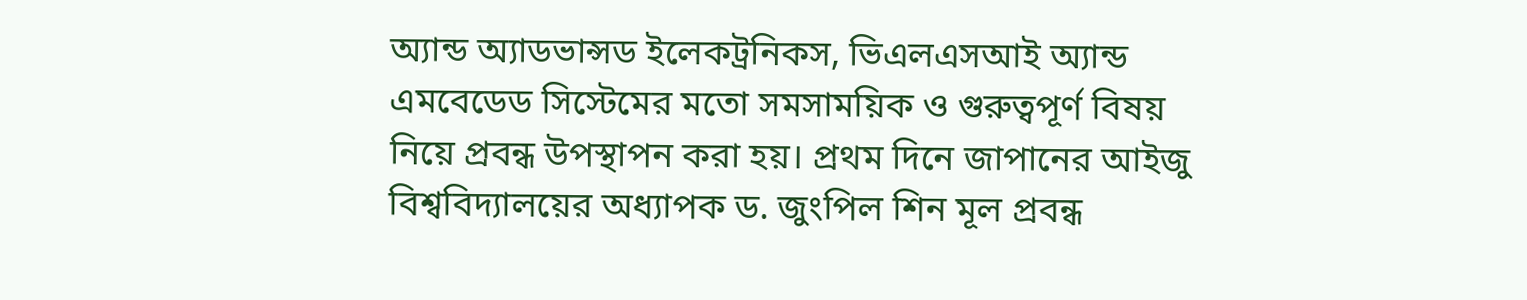অ্যান্ড অ্যাডভান্সড ইলেকট্রনিকস, ভিএলএসআই অ্যান্ড এমবেডেড সিস্টেমের মতো সমসাময়িক ও গুরুত্বপূর্ণ বিষয় নিয়ে প্রবন্ধ উপস্থাপন করা হয়। প্রথম দিনে জাপানের আইজু বিশ্ববিদ্যালয়ের অধ্যাপক ড. জুংপিল শিন মূল প্রবন্ধ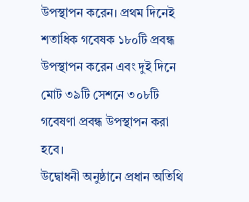উপস্থাপন করেন। প্রথম দিনেই শতাধিক গবেষক ১৮০টি প্রবন্ধ উপস্থাপন করেন এবং দুই দিনে মোট ৩৯টি সেশনে ৩০৮টি গবেষণা প্রবন্ধ উপস্থাপন করা হবে।
উদ্বোধনী অনুষ্ঠানে প্রধান অতিথি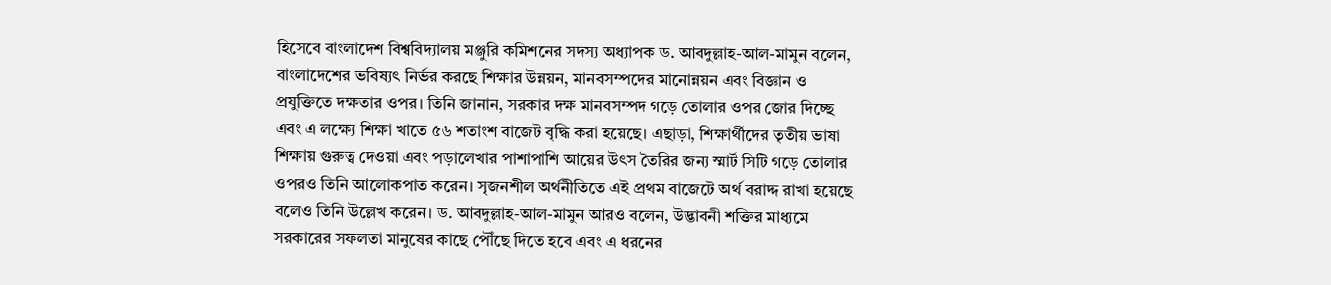হিসেবে বাংলাদেশ বিশ্ববিদ্যালয় মঞ্জুরি কমিশনের সদস্য অধ্যাপক ড. আবদুল্লাহ-আল-মামুন বলেন, বাংলাদেশের ভবিষ্যৎ নির্ভর করছে শিক্ষার উন্নয়ন, মানবসম্পদের মানোন্নয়ন এবং বিজ্ঞান ও প্রযুক্তিতে দক্ষতার ওপর। তিনি জানান, সরকার দক্ষ মানবসম্পদ গড়ে তোলার ওপর জোর দিচ্ছে এবং এ লক্ষ্যে শিক্ষা খাতে ৫৬ শতাংশ বাজেট বৃদ্ধি করা হয়েছে। এছাড়া, শিক্ষার্থীদের তৃতীয় ভাষা শিক্ষায় গুরুত্ব দেওয়া এবং পড়ালেখার পাশাপাশি আয়ের উৎস তৈরির জন্য স্মার্ট সিটি গড়ে তোলার ওপরও তিনি আলোকপাত করেন। সৃজনশীল অর্থনীতিতে এই প্রথম বাজেটে অর্থ বরাদ্দ রাখা হয়েছে বলেও তিনি উল্লেখ করেন। ড. আবদুল্লাহ-আল-মামুন আরও বলেন, উদ্ভাবনী শক্তির মাধ্যমে সরকারের সফলতা মানুষের কাছে পৌঁছে দিতে হবে এবং এ ধরনের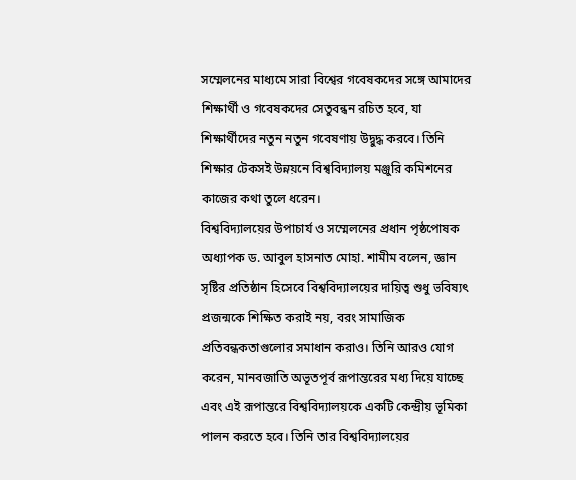সম্মেলনের মাধ্যমে সারা বিশ্বের গবেষকদের সঙ্গে আমাদের শিক্ষার্থী ও গবেষকদের সেতুবন্ধন রচিত হবে, যা শিক্ষার্থীদের নতুন নতুন গবেষণায় উদ্বুদ্ধ করবে। তিনি শিক্ষার টেকসই উন্নয়নে বিশ্ববিদ্যালয় মঞ্জুরি কমিশনের কাজের কথা তুলে ধরেন।
বিশ্ববিদ্যালয়ের উপাচার্য ও সম্মেলনের প্রধান পৃষ্ঠপোষক অধ্যাপক ড. আবুল হাসনাত মোহা. শামীম বলেন, জ্ঞান সৃষ্টির প্রতিষ্ঠান হিসেবে বিশ্ববিদ্যালয়ের দায়িত্ব শুধু ভবিষ্যৎ প্রজন্মকে শিক্ষিত করাই নয়, বরং সামাজিক প্রতিবন্ধকতাগুলোর সমাধান করাও। তিনি আরও যোগ করেন, মানবজাতি অভূতপূর্ব রূপান্তরের মধ্য দিয়ে যাচ্ছে এবং এই রূপান্তরে বিশ্ববিদ্যালয়কে একটি কেন্দ্রীয় ভূমিকা পালন করতে হবে। তিনি তার বিশ্ববিদ্যালয়ের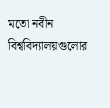মতো নবীন বিশ্ববিদ্যালয়গুলোর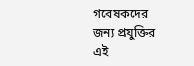গবেষকদের জন্য প্রযুক্তির এই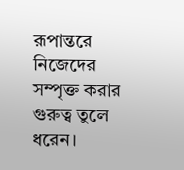রূপান্তরে নিজেদের সম্পৃক্ত করার গুরুত্ব তুলে ধরেন।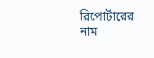রিপোর্টারের নাম